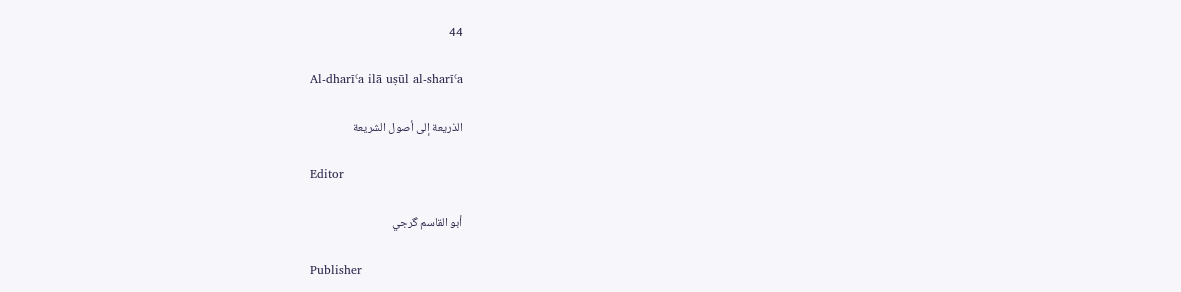44

Al-dharīʿa ilā uṣūl al-sharīʿa

الذريعة إلى أصول الشريعة

Editor

أبو القاسم گرجي

Publisher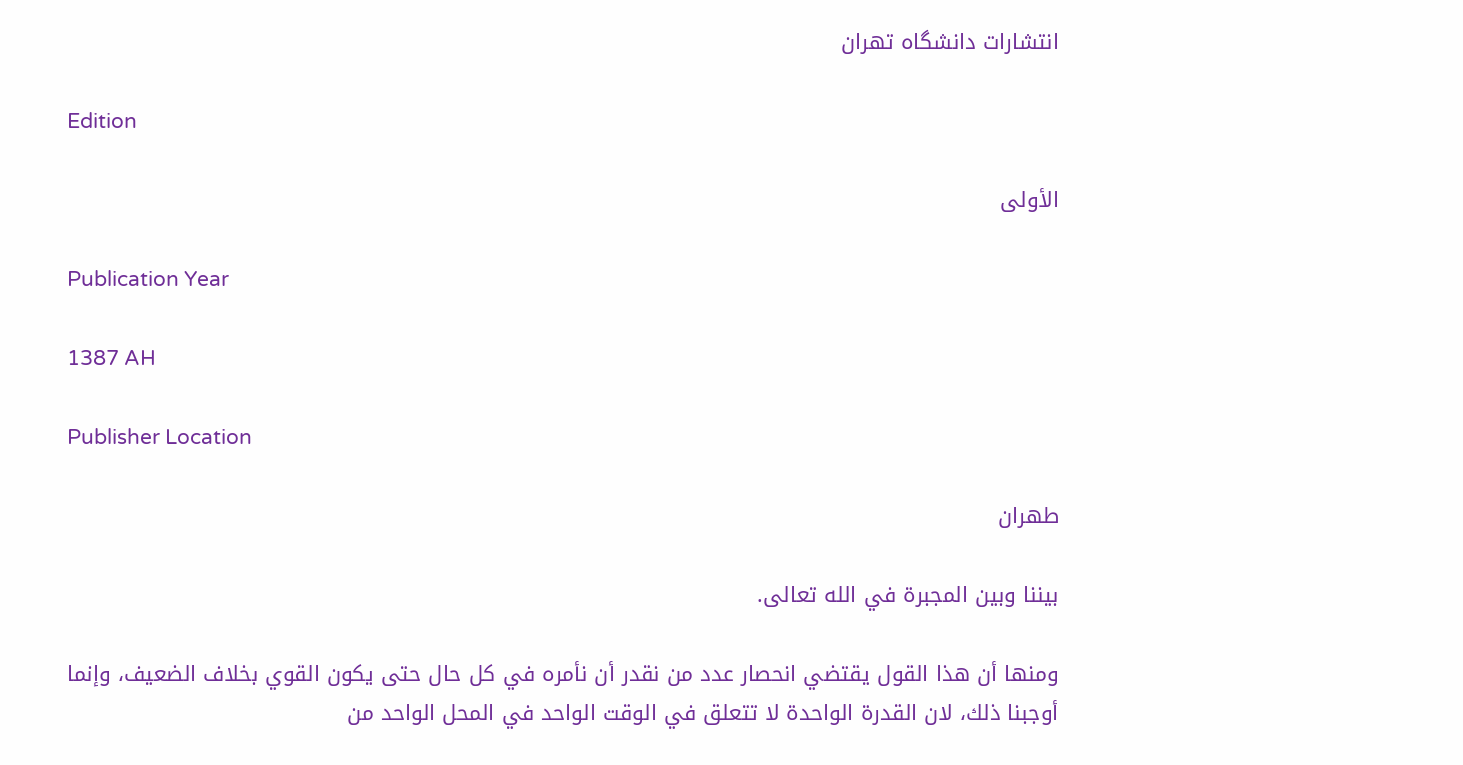انتشارات دانشگاه تهران

Edition

الأولى

Publication Year

1387 AH

Publisher Location

طهران

بيننا وبين المجبرة في الله تعالى.

ومنها أن هذا القول يقتضي انحصار عدد من نقدر أن نأمره في كل حال حتى يكون القوي بخلاف الضعيف، وإنما أوجبنا ذلك، لان القدرة الواحدة لا تتعلق في الوقت الواحد في المحل الواحد من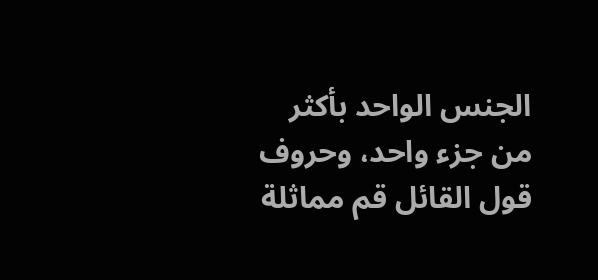الجنس الواحد بأكثر من جزء واحد، وحروف قول القائل قم مماثلة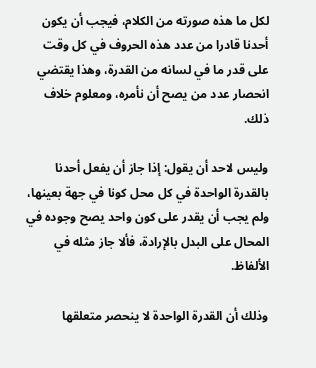لكل ما هذه صورته من الكلام، فيجب أن يكون أحدنا قادرا من عدد هذه الحروف في كل وقت على قدر ما في لسانه من القدرة، وهذا يقتضي انحصار عدد من يصح أن نأمره، ومعلوم خلاف ذلك.

وليس لاحد أن يقول: إذا جاز أن يفعل أحدنا بالقدرة الواحدة في كل محل كونا في جهة بعينها، ولم يجب أن يقدر على كون واحد يصح وجوده في المحال على البدل بالإرادة، فألا جاز مثله في الألفاظ.

وذلك أن القدرة الواحدة لا ينحصر متعلقها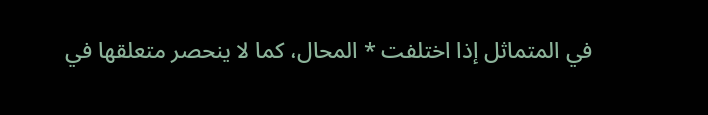في المتماثل إذا اختلفت * المحال، كما لا ينحصر متعلقها في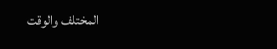المختلف والوقت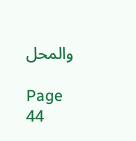والمحل

Page 44